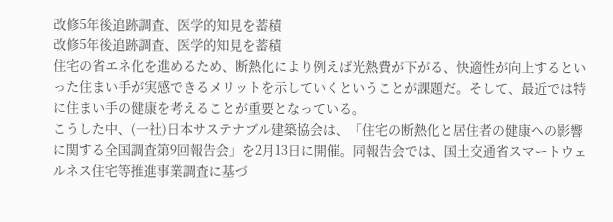改修5年後追跡調査、医学的知見を蓄積
改修5年後追跡調査、医学的知見を蓄積
住宅の省エネ化を進めるため、断熱化により例えば光熱費が下がる、快適性が向上するといった住まい手が実感できるメリットを示していくということが課題だ。そして、最近では特に住まい手の健康を考えることが重要となっている。
こうした中、(一社)日本サステナブル建築協会は、「住宅の断熱化と居住者の健康への影響に関する全国調査第9回報告会」を2月13日に開催。同報告会では、国土交通省スマートウェルネス住宅等推進事業調査に基づ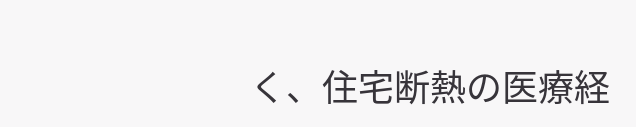く、住宅断熱の医療経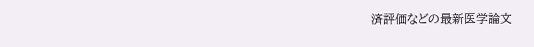済評価などの最新医学論文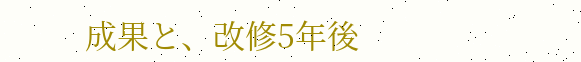成果と、改修5年後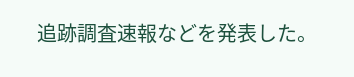追跡調査速報などを発表した。